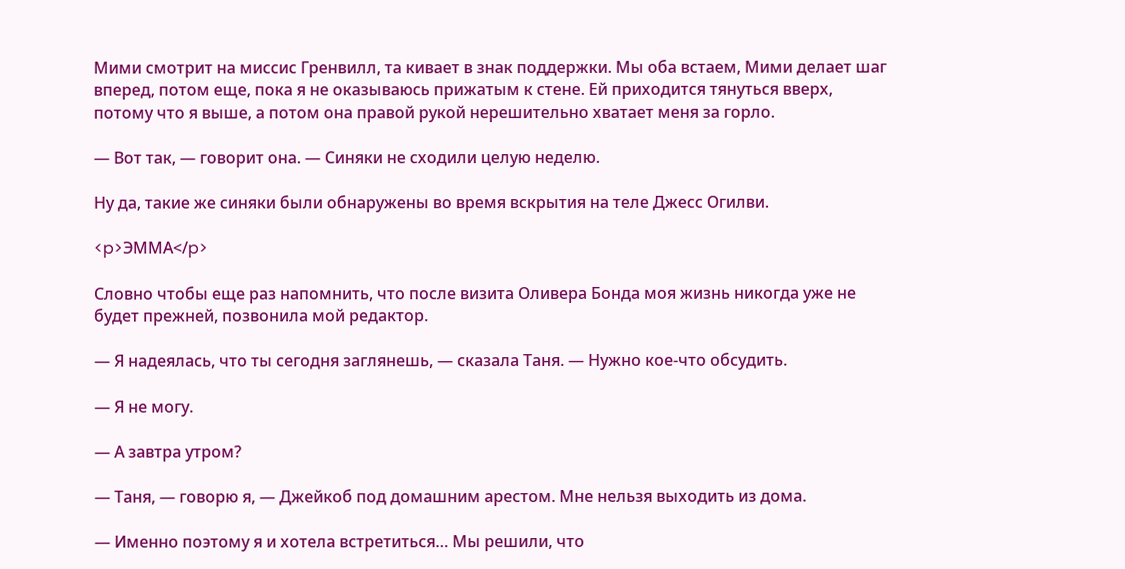Мими смотрит на миссис Гренвилл, та кивает в знак поддержки. Мы оба встаем, Мими делает шаг вперед, потом еще, пока я не оказываюсь прижатым к стене. Ей приходится тянуться вверх, потому что я выше, а потом она правой рукой нерешительно хватает меня за горло.

— Вот так, — говорит она. — Синяки не сходили целую неделю.

Ну да, такие же синяки были обнаружены во время вскрытия на теле Джесс Огилви.

<p>ЭММА</p>

Словно чтобы еще раз напомнить, что после визита Оливера Бонда моя жизнь никогда уже не будет прежней, позвонила мой редактор.

— Я надеялась, что ты сегодня заглянешь, — сказала Таня. — Нужно кое-что обсудить.

— Я не могу.

— А завтра утром?

— Таня, — говорю я, — Джейкоб под домашним арестом. Мне нельзя выходить из дома.

— Именно поэтому я и хотела встретиться… Мы решили, что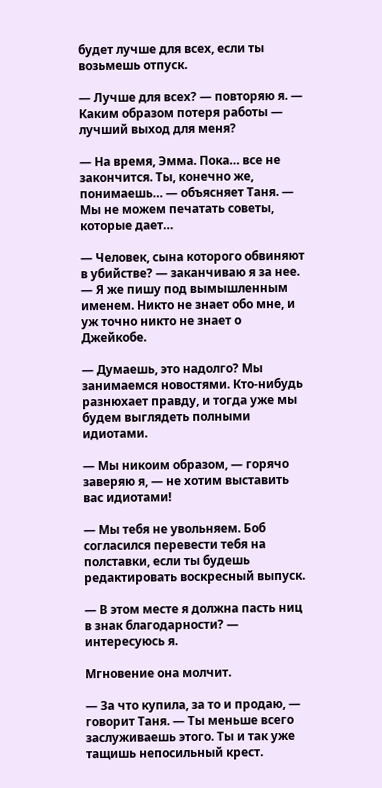будет лучше для всех, если ты возьмешь отпуск.

— Лучше для всех? — повторяю я. — Каким образом потеря работы — лучший выход для меня?

— На время, Эмма. Пока… все не закончится. Ты, конечно же, понимаешь… — объясняет Таня. — Мы не можем печатать советы, которые дает…

— Человек, сына которого обвиняют в убийстве? — заканчиваю я за нее. — Я же пишу под вымышленным именем. Никто не знает обо мне, и уж точно никто не знает о Джейкобе.

— Думаешь, это надолго? Мы занимаемся новостями. Кто-нибудь разнюхает правду, и тогда уже мы будем выглядеть полными идиотами.

— Мы никоим образом, — горячо заверяю я, — не хотим выставить вас идиотами!

— Мы тебя не увольняем. Боб согласился перевести тебя на полставки, если ты будешь редактировать воскресный выпуск.

— В этом месте я должна пасть ниц в знак благодарности? — интересуюсь я.

Мгновение она молчит.

— За что купила, за то и продаю, — говорит Таня. — Ты меньше всего заслуживаешь этого. Ты и так уже тащишь непосильный крест.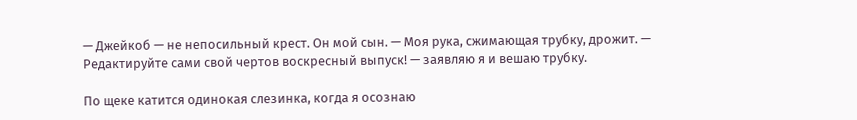— Джейкоб — не непосильный крест. Он мой сын. — Моя рука, сжимающая трубку, дрожит. — Редактируйте сами свой чертов воскресный выпуск! — заявляю я и вешаю трубку.

По щеке катится одинокая слезинка, когда я осознаю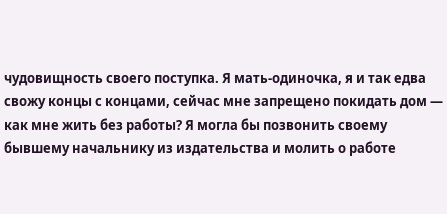чудовищность своего поступка. Я мать-одиночка, я и так едва свожу концы с концами, сейчас мне запрещено покидать дом — как мне жить без работы? Я могла бы позвонить своему бывшему начальнику из издательства и молить о работе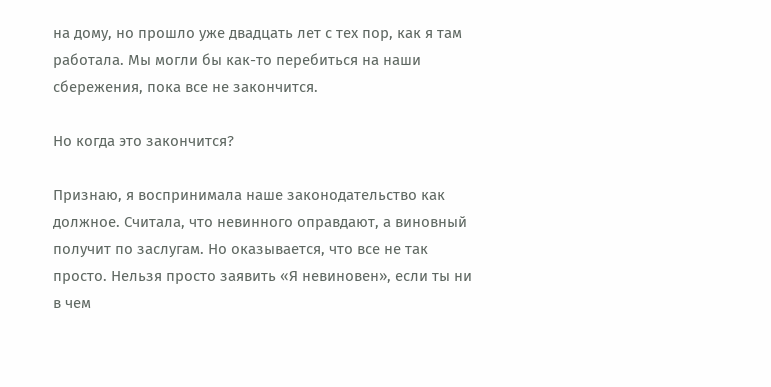на дому, но прошло уже двадцать лет с тех пор, как я там работала. Мы могли бы как-то перебиться на наши сбережения, пока все не закончится.

Но когда это закончится?

Признаю, я воспринимала наше законодательство как должное. Считала, что невинного оправдают, а виновный получит по заслугам. Но оказывается, что все не так просто. Нельзя просто заявить «Я невиновен», если ты ни в чем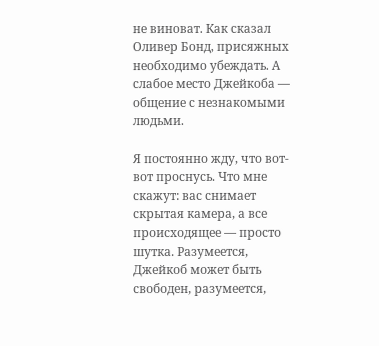не виноват. Как сказал Оливер Бонд, присяжных необходимо убеждать. А слабое место Джейкоба — общение с незнакомыми людьми.

Я постоянно жду, что вот-вот проснусь. Что мне скажут: вас снимает скрытая камера, а все происходящее — просто шутка. Разумеется, Джейкоб может быть свободен, разумеется,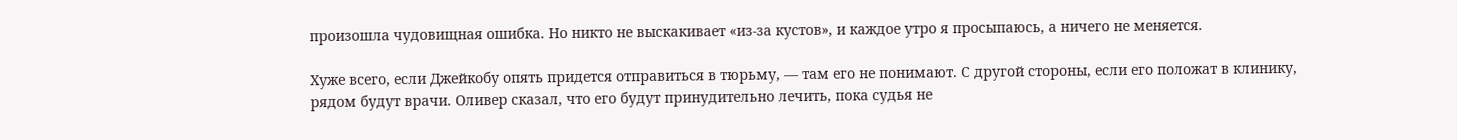произошла чудовищная ошибка. Но никто не выскакивает «из-за кустов», и каждое утро я просыпаюсь, а ничего не меняется.

Хуже всего, если Джейкобу опять придется отправиться в тюрьму, — там его не понимают. С другой стороны, если его положат в клинику, рядом будут врачи. Оливер сказал, что его будут принудительно лечить, пока судья не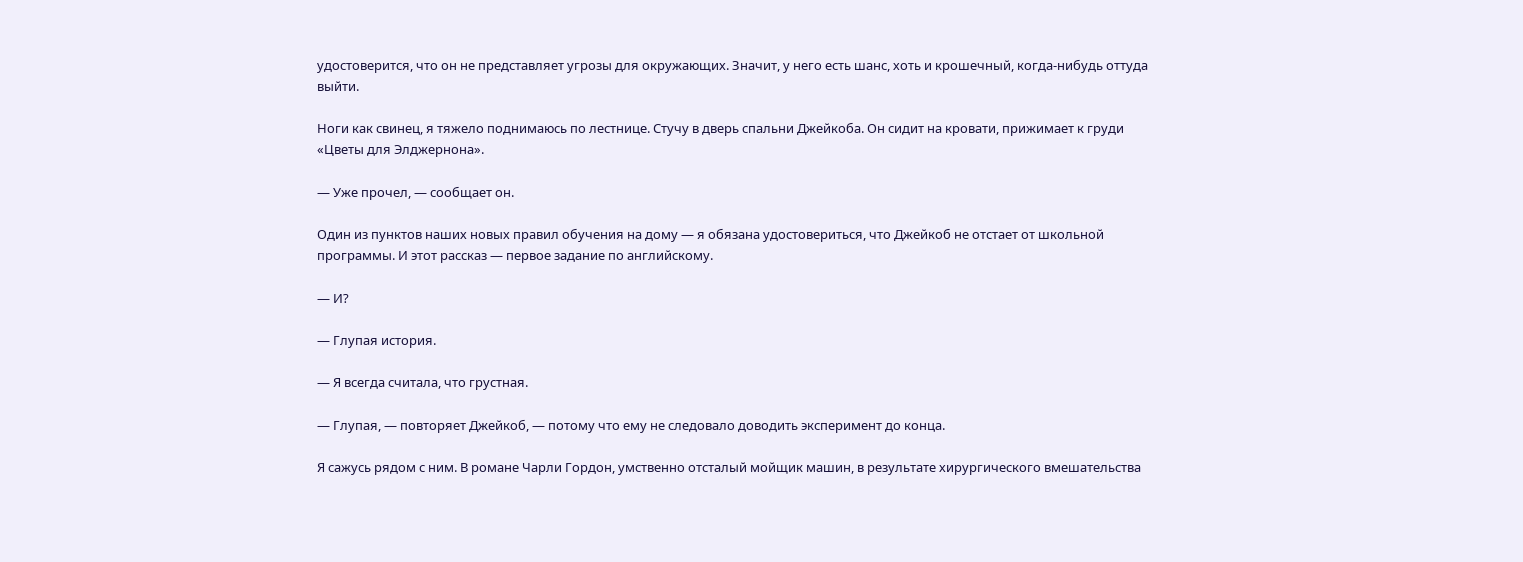удостоверится, что он не представляет угрозы для окружающих. Значит, у него есть шанс, хоть и крошечный, когда-нибудь оттуда выйти.

Ноги как свинец, я тяжело поднимаюсь по лестнице. Стучу в дверь спальни Джейкоба. Он сидит на кровати, прижимает к груди «Цветы для Элджернона».

— Уже прочел, — сообщает он.

Один из пунктов наших новых правил обучения на дому — я обязана удостовериться, что Джейкоб не отстает от школьной программы. И этот рассказ — первое задание по английскому.

— И?

— Глупая история.

— Я всегда считала, что грустная.

— Глупая, — повторяет Джейкоб, — потому что ему не следовало доводить эксперимент до конца.

Я сажусь рядом с ним. В романе Чарли Гордон, умственно отсталый мойщик машин, в результате хирургического вмешательства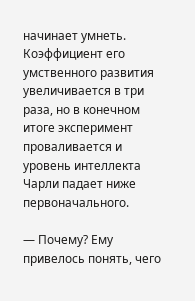начинает умнеть. Коэффициент его умственного развития увеличивается в три раза, но в конечном итоге эксперимент проваливается и уровень интеллекта Чарли падает ниже первоначального.

— Почему? Ему привелось понять, чего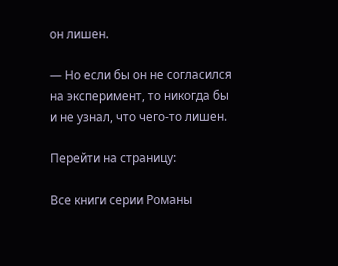он лишен.

— Но если бы он не согласился на эксперимент, то никогда бы и не узнал, что чего-то лишен.

Перейти на страницу:

Все книги серии Романы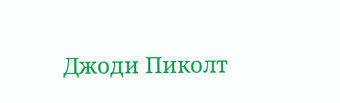Джоди Пиколт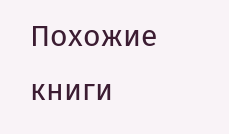Похожие книги